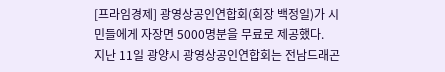[프라임경제] 광영상공인연합회(회장 백정일)가 시민들에게 자장면 5000명분을 무료로 제공했다.
지난 11일 광양시 광영상공인연합회는 전남드래곤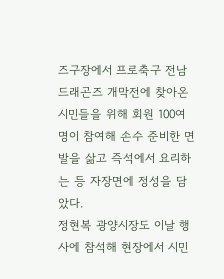즈구장에서 프로축구 전남드래곤즈 개막전에 찾아온 시민들을 위해 회원 100여명이 참여해 손수 준비한 면발을 삶고 즉석에서 요리하는 등 자장면에 정성을 담았다.
정현복 광양시장도 이날 행사에 참석해 현장에서 시민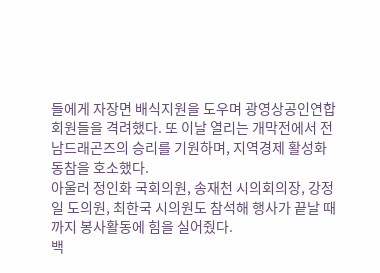들에게 자장면 배식지원을 도우며 광영상공인연합회원들을 격려했다. 또 이날 열리는 개막전에서 전남드래곤즈의 승리를 기원하며, 지역경제 활성화 동참을 호소했다.
아울러 정인화 국회의원, 송재천 시의회의장, 강정일 도의원, 최한국 시의원도 참석해 행사가 끝날 때까지 봉사활동에 힘을 실어줬다.
백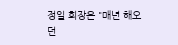정일 회장은 "매년 해오던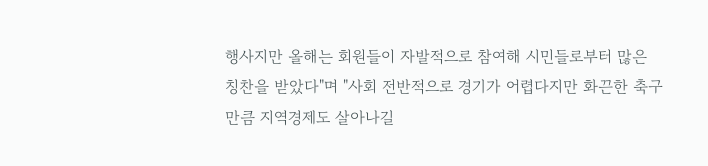행사지만 올해는 회원들이 자발적으로 참여해 시민들로부터 많은 칭찬을 받았다"며 "사회 전반적으로 경기가 어렵다지만 화끈한 축구만큼 지역경제도 살아나길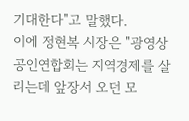기대한다"고 말했다.
이에 정현복 시장은 "광영상공인연합회는 지역경제를 살리는데 앞장서 오던 모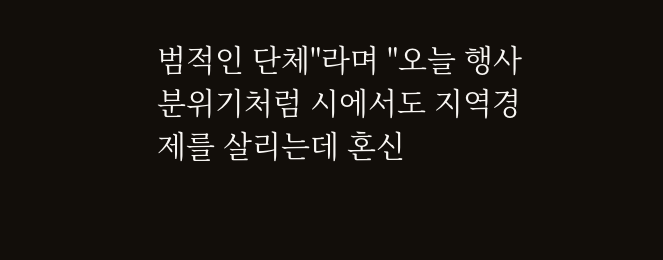범적인 단체"라며 "오늘 행사 분위기처럼 시에서도 지역경제를 살리는데 혼신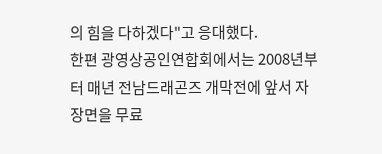의 힘을 다하겠다"고 응대했다.
한편 광영상공인연합회에서는 2008년부터 매년 전남드래곤즈 개막전에 앞서 자장면을 무료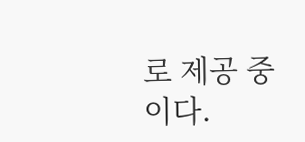로 제공 중이다.